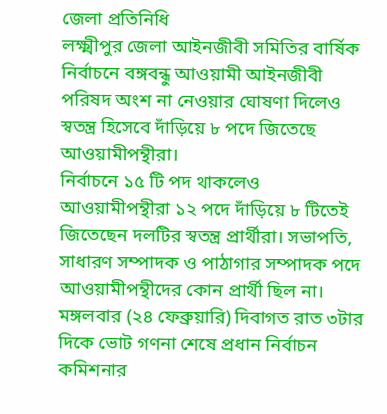জেলা প্রতিনিধি
লক্ষ্মীপুর জেলা আইনজীবী সমিতির বার্ষিক নির্বাচনে বঙ্গবন্ধু আওয়ামী আইনজীবী পরিষদ অংশ না নেওয়ার ঘোষণা দিলেও স্বতন্ত্র হিসেবে দাঁড়িয়ে ৮ পদে জিতেছে আওয়ামীপন্থীরা।
নির্বাচনে ১৫ টি পদ থাকলেও আওয়ামীপন্থীরা ১২ পদে দাঁড়িয়ে ৮ টিতেই জিতেছেন দলটির স্বতন্ত্র প্রার্থীরা। সভাপতি, সাধারণ সম্পাদক ও পাঠাগার সম্পাদক পদে আওয়ামীপন্থীদের কোন প্রার্থী ছিল না।
মঙ্গলবার (২৪ ফেব্রুয়ারি) দিবাগত রাত ৩টার দিকে ভোট গণনা শেষে প্রধান নির্বাচন কমিশনার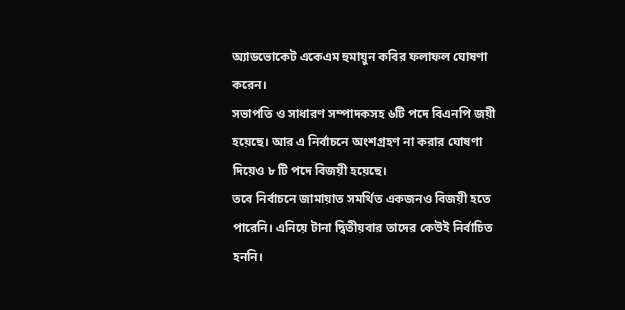অ্যাডভোকেট একেএম হুমায়ুন কবির ফলাফল ঘোষণা করেন।
সভাপতি ও সাধারণ সম্পাদকসহ ৬টি পদে বিএনপি জয়ী হয়েছে। আর এ নির্বাচনে অংশগ্রহণ না করার ঘোষণা দিয়েও ৮ টি পদে বিজয়ী হয়েছে।
তবে নির্বাচনে জামায়াত সমর্থিত একজনও বিজয়ী হতে পারেনি। এনিয়ে টানা দ্বিতীয়বার তাদের কেউই নির্বাচিত হননি।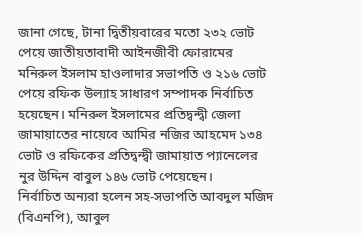জানা গেছে, টানা দ্বিতীয়বারের মতো ২৩২ ভোট পেয়ে জাতীয়তাবাদী আইনজীবী ফোরামের মনিরুল ইসলাম হাওলাদার সভাপতি ও ২১৬ ভোট পেয়ে রফিক উল্যাহ সাধারণ সম্পাদক নির্বাচিত হয়েছেন। মনিরুল ইসলামের প্রতিদ্বন্দ্বী জেলা জামায়াতের নায়েবে আমির নজির আহমেদ ১৩৪ ভোট ও রফিকের প্রতিদ্বন্দ্বী জামায়াত প্যানেলের নুর উদ্দিন বাবুল ১৪৬ ভোট পেয়েছেন।
নির্বাচিত অন্যরা হলেন সহ-সভাপতি আবদুল মজিদ (বিএনপি), আবুল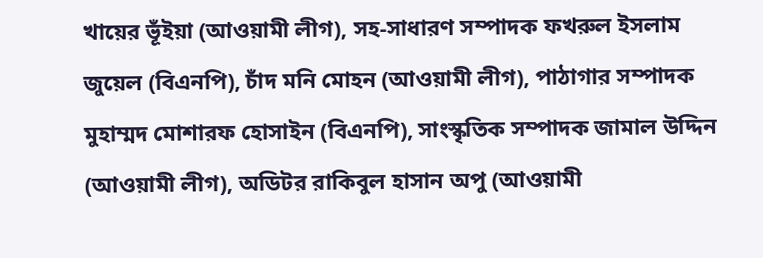খায়ের ভূঁইয়া (আওয়ামী লীগ), সহ-সাধারণ সম্পাদক ফখরুল ইসলাম জুয়েল (বিএনপি), চাঁদ মনি মোহন (আওয়ামী লীগ), পাঠাগার সম্পাদক মুহাম্মদ মোশারফ হোসাইন (বিএনপি), সাংস্কৃতিক সম্পাদক জামাল উদ্দিন (আওয়ামী লীগ), অডিটর রাকিবুল হাসান অপু (আওয়ামী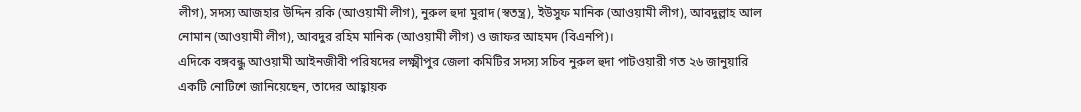লীগ), সদস্য আজহার উদ্দিন রকি (আওয়ামী লীগ), নুরুল হুদা মুরাদ (স্বতন্ত্র), ইউসুফ মানিক (আওয়ামী লীগ), আবদুল্লাহ আল নোমান (আওয়ামী লীগ), আবদুর রহিম মানিক (আওয়ামী লীগ) ও জাফর আহমদ (বিএনপি)।
এদিকে বঙ্গবন্ধু আওয়ামী আইনজীবী পরিষদের লক্ষ্মীপুর জেলা কমিটির সদস্য সচিব নুরুল হুদা পাটওয়ারী গত ২৬ জানুয়ারি একটি নোটিশে জানিয়েছেন, তাদের আহ্বায়ক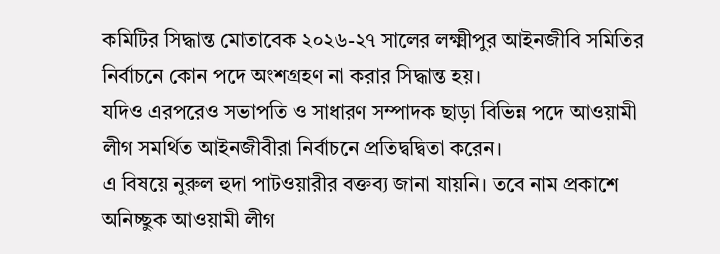কমিটির সিদ্ধান্ত মোতাবেক ২০২৬-২৭ সালের লক্ষ্মীপুর আইনজীবি সমিতির নির্বাচনে কোন পদে অংশগ্রহণ না করার সিদ্ধান্ত হয়।
যদিও এরপরেও সভাপতি ও সাধারণ সম্পাদক ছাড়া বিভিন্ন পদে আওয়ামী লীগ সমর্থিত আইনজীবীরা নির্বাচনে প্রতিদ্বদ্বিতা করেন।
এ বিষয়ে নুরুল হুদা পাটওয়ারীর বক্তব্য জানা যায়নি। তবে নাম প্রকাশে অনিচ্ছুক আওয়ামী লীগ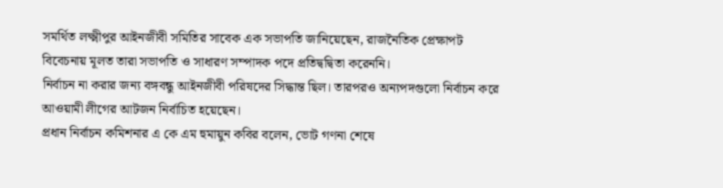সমর্থিত লক্ষ্মীপুর আইনজীবী সমিতির সাবেক এক সভাপতি জানিয়েছেন, রাজনৈতিক প্রেক্ষাপট বিবেচনায় মূলত তারা সভাপতি ও সাধারণ সম্পাদক পদে প্রতিদ্বদ্বিতা করেননি।
নির্বাচন না করার জন্য বঙ্গবন্ধু আইনজীবী পরিষদের সিদ্ধান্ত ছিল। তারপরও অন্যপদগুলো নির্বাচন করে আওয়ামী লীগের আটজন নির্বাচিত হয়েছেন।
প্রধান নির্বাচন কমিশনার এ কে এম হুমায়ুন কবির বলেন, ভোট গণনা শেষে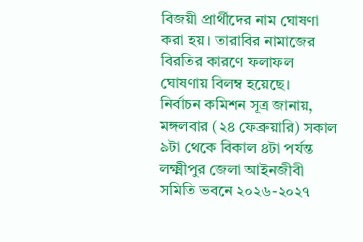বিজয়ী প্রার্থীদের নাম ঘোষণা করা হয়। তারাবির নামাজের বিরতির কারণে ফলাফল ঘোষণায় বিলম্ব হয়েছে।
নির্বাচন কমিশন সূত্র জানায়, মঙ্গলবার (২৪ ফেব্রুয়ারি) সকাল ৯টা থেকে বিকাল ৪টা পর্যন্ত লক্ষ্মীপুর জেলা আইনজীবী সমিতি ভবনে ২০২৬-২০২৭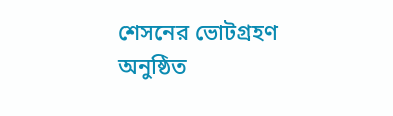শেসনের ভোটগ্রহণ অনুষ্ঠিত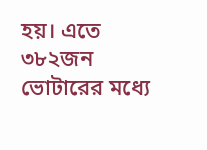হয়। এতে ৩৮২জন ভোটারের মধ্যে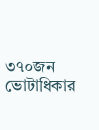৩৭০জন ভোটাধিকার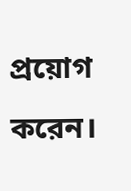প্রয়োগ করেন।